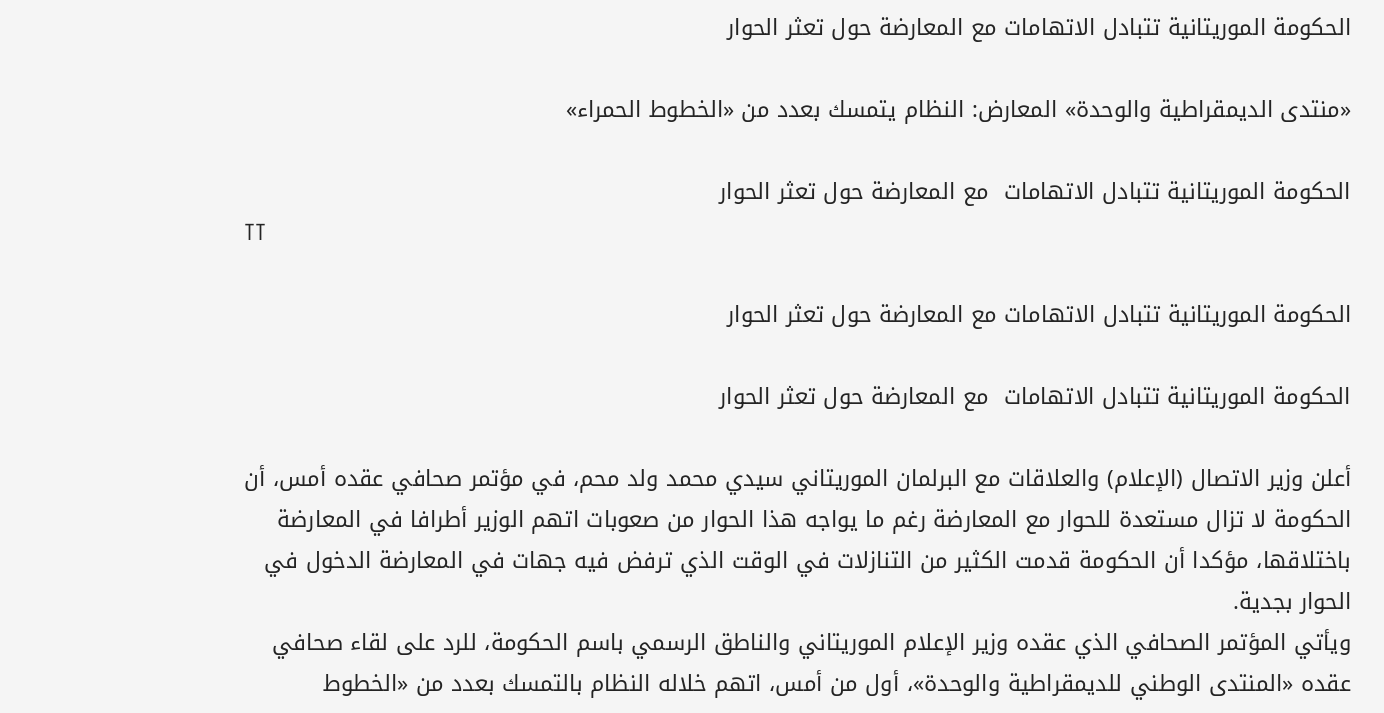الحكومة الموريتانية تتبادل الاتهامات مع المعارضة حول تعثر الحوار

«منتدى الديمقراطية والوحدة» المعارض: النظام يتمسك بعدد من «الخطوط الحمراء»

الحكومة الموريتانية تتبادل الاتهامات  مع المعارضة حول تعثر الحوار
TT

الحكومة الموريتانية تتبادل الاتهامات مع المعارضة حول تعثر الحوار

الحكومة الموريتانية تتبادل الاتهامات  مع المعارضة حول تعثر الحوار

أعلن وزير الاتصال (الإعلام) والعلاقات مع البرلمان الموريتاني سيدي محمد ولد محم، في مؤتمر صحافي عقده أمس، أن الحكومة لا تزال مستعدة للحوار مع المعارضة رغم ما يواجه هذا الحوار من صعوبات اتهم الوزير أطرافا في المعارضة باختلاقها، مؤكدا أن الحكومة قدمت الكثير من التنازلات في الوقت الذي ترفض فيه جهات في المعارضة الدخول في الحوار بجدية.
ويأتي المؤتمر الصحافي الذي عقده وزير الإعلام الموريتاني والناطق الرسمي باسم الحكومة، للرد على لقاء صحافي عقده «المنتدى الوطني للديمقراطية والوحدة»، أول من أمس، اتهم خلاله النظام بالتمسك بعدد من «الخطوط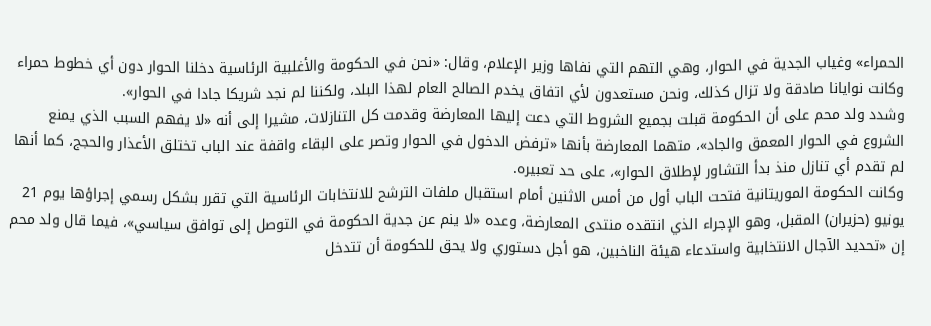الحمراء» وغياب الجدية في الحوار، وهي التهم التي نفاها وزير الإعلام، وقال: «نحن في الحكومة والأغلبية الرئاسية دخلنا الحوار دون أي خطوط حمراء وكانت نوايانا صادقة ولا تزال كذلك، ونحن مستعدون لأي اتفاق يخدم الصالح العام لهذا البلد، ولكننا لم نجد شريكا جادا في الحوار».
وشدد ولد محم على أن الحكومة قبلت بجميع الشروط التي دعت إليها المعارضة وقدمت كل التنازلات، مشيرا إلى أنه «لا يفهم السبب الذي يمنع الشروع في الحوار المعمق والجاد»، متهما المعارضة بأنها «ترفض الدخول في الحوار وتصر على البقاء واقفة عند الباب تختلق الأعذار والحجج، كما أنها لم تقدم أي تنازل منذ بدأ التشاور لإطلاق الحوار»، على حد تعبيره.
وكانت الحكومة الموريتانية فتحت الباب أول من أمس الاثنين أمام استقبال ملفات الترشح للانتخابات الرئاسية التي تقرر بشكل رسمي إجراؤها يوم 21 يونيو (حزيران) المقبل، وهو الإجراء الذي انتقده منتدى المعارضة، وعده «لا ينم عن جدية الحكومة في التوصل إلى توافق سياسي»، فيما قال ولد محم إن «تحديد الآجال الانتخابية واستدعاء هيئة الناخبين، هو أجل دستوري ولا يحق للحكومة أن تتدخل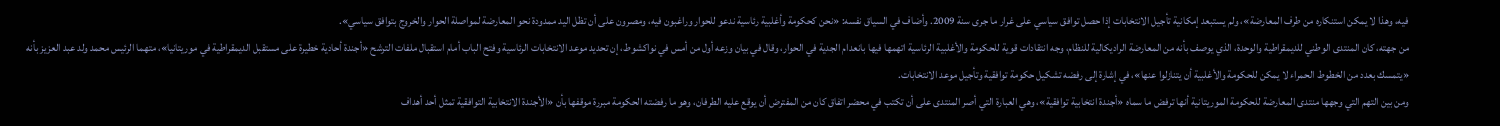فيه، وهذا لا يمكن استنكاره من طرف المعارضة»، ولم يستبعد إمكانية تأجيل الانتخابات إذا حصل توافق سياسي على غرار ما جرى سنة 2009. وأضاف في السياق نفسه: «نحن كحكومة وأغلبية رئاسية ندعو للحوار وراغبون فيه، ومصرون على أن تظل اليد ممدودة نحو المعارضة لمواصلة الحوار والخروج بتوافق سياسي».
من جهته، كان المنتدى الوطني للديمقراطية والوحدة، الذي يوصف بأنه من المعارضة الراديكالية للنظام، وجه انتقادات قوية للحكومة والأغلبية الرئاسية اتهمها فيها بانعدام الجدية في الحوار، وقال في بيان وزعه أول من أمس في نواكشوط، إن تحديد موعد الانتخابات الرئاسية وفتح الباب أمام استقبال ملفات الترشح «أجندة أحادية خطيرة على مستقبل الديمقراطية في موريتانيا»، متهما الرئيس محمد ولد عبد العزيز بأنه «يتمسك بعدد من الخطوط الحمراء لا يمكن للحكومة والأغلبية أن يتنازلوا عنها»، في إشارة إلى رفضه تشكيل حكومة توافقية وتأجيل موعد الانتخابات.
ومن بين التهم التي وجهها منتدى المعارضة للحكومة الموريتانية أنها ترفض ما سماه «أجندة انتخابية توافقية»، وهي العبارة التي أصر المنتدى على أن تكتب في محضر اتفاق كان من المفترض أن يوقع عليه الطرفان، وهو ما رفضته الحكومة مبررة موقفها بأن «الأجندة الانتخابية التوافقية تمثل أحد أهداف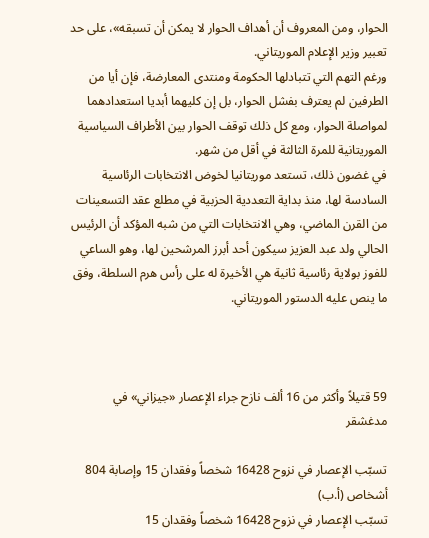الحوار، ومن المعروف أن أهداف الحوار لا يمكن أن تسبقه»، على حد تعبير وزير الإعلام الموريتاني.
ورغم التهم التي تتبادلها الحكومة ومنتدى المعارضة، فإن أيا من الطرفين لم يعترف بفشل الحوار، بل إن كليهما أبديا استعدادهما لمواصلة الحوار، ومع كل ذلك توقف الحوار بين الأطراف السياسية الموريتانية للمرة الثالثة في أقل من شهر.
في غضون ذلك، تستعد موريتانيا لخوض الانتخابات الرئاسية السادسة لها، منذ بداية التعددية الحزبية في مطلع عقد التسعينات من القرن الماضي، وهي الانتخابات التي من شبه المؤكد أن الرئيس الحالي ولد عبد العزيز سيكون أحد أبرز المرشحين لها، وهو الساعي للفوز بولاية رئاسية ثانية هي الأخيرة له على رأس هرم السلطة، وفق ما ينص عليه الدستور الموريتاني.



59 قتيلاً وأكثر من 16 ألف نازح جراء الإعصار «جيزاني» في مدغشقر

تسبّب الإعصار في نزوح 16428 شخصاً وفقدان 15 وإصابة 804 أشخاص (أ.ب)
تسبّب الإعصار في نزوح 16428 شخصاً وفقدان 15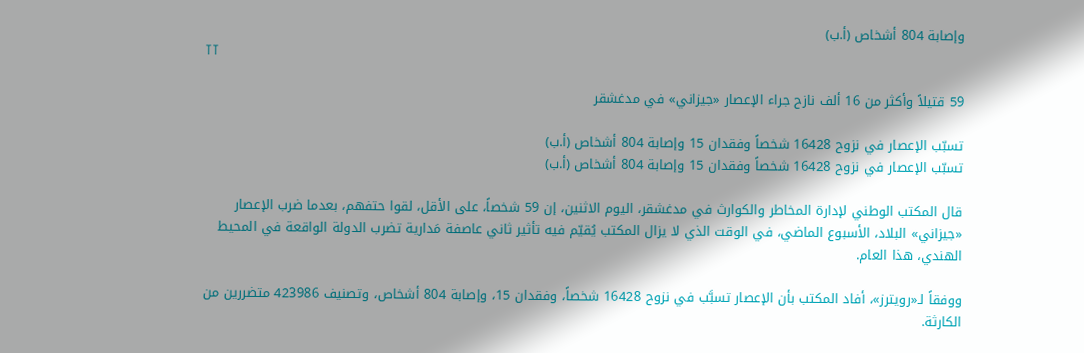وإصابة 804 أشخاص (أ.ب)
TT

59 قتيلاً وأكثر من 16 ألف نازح جراء الإعصار «جيزاني» في مدغشقر

تسبّب الإعصار في نزوح 16428 شخصاً وفقدان 15 وإصابة 804 أشخاص (أ.ب)
تسبّب الإعصار في نزوح 16428 شخصاً وفقدان 15 وإصابة 804 أشخاص (أ.ب)

قال المكتب الوطني لإدارة المخاطر والكوارث في مدغشقر، اليوم الاثنين، إن 59 شخصاً، على الأقل، لقوا حتفهم، بعدما ضرب الإعصار «جيزاني» البلاد، الأسبوع الماضي، في الوقت الذي لا يزال المكتب يُقيّم فيه تأثير ثاني عاصفة مَدارية تضرب الدولة الواقعة في المحيط الهندي، ‌هذا العام.

ووفقاً لـ«رويترز»، أفاد ‌المكتب بأن الإعصار ‌تسبَّب في نزوح 16428 شخصاً، وفقدان 15، وإصابة 804 أشخاص، وتصنيف 423986 متضررين من الكارثة.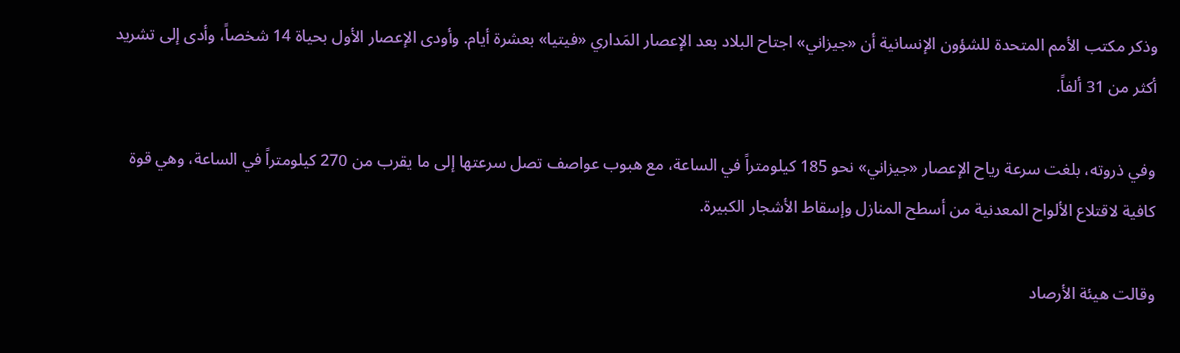وذكر مكتب الأمم المتحدة للشؤون الإنسانية أن «جيزاني» اجتاح البلاد بعد الإعصار المَداري «فيتيا» بعشرة أيام. وأودى الإعصار الأول بحياة 14 شخصاً، وأدى ‌إلى تشريد أكثر من 31 ألفاً.

وفي ‌ذروته، بلغت سرعة رياح الإعصار ‌«جيزاني» نحو 185 كيلومتراً في الساعة، مع هبوب عواصف تصل سرعتها إلى ما يقرب من 270 كيلومتراً في ‌الساعة، وهي قوة كافية لاقتلاع الألواح المعدنية من أسطح المنازل وإسقاط الأشجار الكبيرة.

وقالت هيئة الأرصاد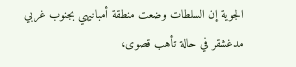الجوية إن السلطات وضعت منطقة أمبانيهي بجنوب غربي مدغشقر في حالة تأهب قصوى،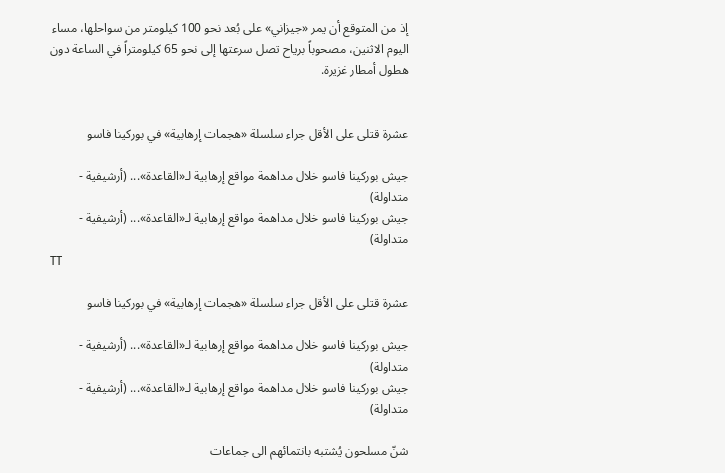إذ من المتوقع أن يمر «جيزاني» على بُعد نحو 100 كيلومتر من سواحلها، مساء اليوم الاثنين، مصحوباً برياح تصل سرعتها إلى نحو 65 كيلومتراً في الساعة دون هطول أمطار غزيرة.


عشرة قتلى على الأقل جراء سلسلة «هجمات إرهابية» في بوركينا فاسو

جيش بوركينا فاسو خلال مداهمة مواقع إرهابية لـ«القاعدة»... (أرشيفية - متداولة)
جيش بوركينا فاسو خلال مداهمة مواقع إرهابية لـ«القاعدة»... (أرشيفية - متداولة)
TT

عشرة قتلى على الأقل جراء سلسلة «هجمات إرهابية» في بوركينا فاسو

جيش بوركينا فاسو خلال مداهمة مواقع إرهابية لـ«القاعدة»... (أرشيفية - متداولة)
جيش بوركينا فاسو خلال مداهمة مواقع إرهابية لـ«القاعدة»... (أرشيفية - متداولة)

شنّ مسلحون يُشتبه بانتمائهم الى جماعات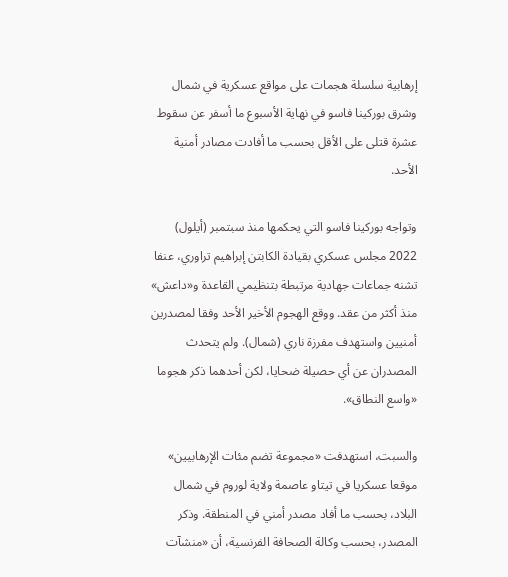إرهابية سلسلة هجمات على مواقع عسكرية في شمال وشرق بوركينا فاسو في نهاية الأسبوع ما أسفر عن سقوط عشرة قتلى على الأقل بحسب ما أفادت مصادر أمنية الأحد.

وتواجه بوركينا فاسو التي يحكمها منذ سبتمبر (أيلول) 2022 مجلس عسكري بقيادة الكابتن إبراهيم تراوري، عنفا تشنه جماعات جهادية مرتبطة بتنظيمي القاعدة و«داعش» منذ أكثر من عقد. ووقع الهجوم الأخير الأحد وفقا لمصدرين أمنيين واستهدف مفرزة ناري (شمال). ولم يتحدث المصدران عن أي حصيلة ضحايا، لكن أحدهما ذكر هجوما «واسع النطاق».

والسبت، استهدفت «مجموعة تضم مئات الإرهابيين» موقعا عسكريا في تيتاو عاصمة ولاية لوروم في شمال البلاد، بحسب ما أفاد مصدر أمني في المنطقة. وذكر المصدر، بحسب وكالة الصحافة الفرنسية، أن «منشآت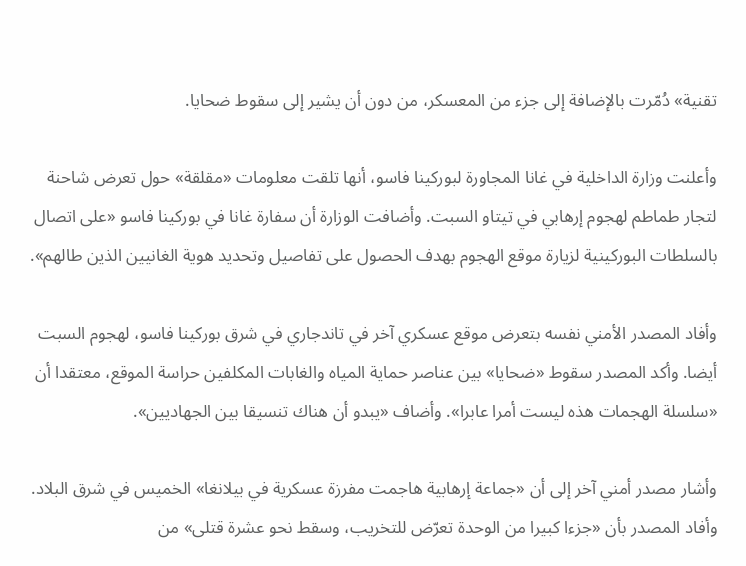تقنية» دُمّرت بالإضافة إلى جزء من المعسكر، من دون أن يشير إلى سقوط ضحايا.

وأعلنت وزارة الداخلية في غانا المجاورة لبوركينا فاسو، أنها تلقت معلومات «مقلقة» حول تعرض شاحنة لتجار طماطم لهجوم إرهابي في تيتاو السبت. وأضافت الوزارة أن سفارة غانا في بوركينا فاسو «على اتصال بالسلطات البوركينية لزيارة موقع الهجوم بهدف الحصول على تفاصيل وتحديد هوية الغانيين الذين طالهم».

وأفاد المصدر الأمني نفسه بتعرض موقع عسكري آخر في تاندجاري في شرق بوركينا فاسو، لهجوم السبت أيضا. وأكد المصدر سقوط «ضحايا» بين عناصر حماية المياه والغابات المكلفين حراسة الموقع، معتقدا أن «سلسلة الهجمات هذه ليست أمرا عابرا». وأضاف «يبدو أن هناك تنسيقا بين الجهاديين».

وأشار مصدر أمني آخر إلى أن «جماعة إرهابية هاجمت مفرزة عسكرية في بيلانغا» الخميس في شرق البلاد. وأفاد المصدر بأن «جزءا كبيرا من الوحدة تعرّض للتخريب، وسقط نحو عشرة قتلى» من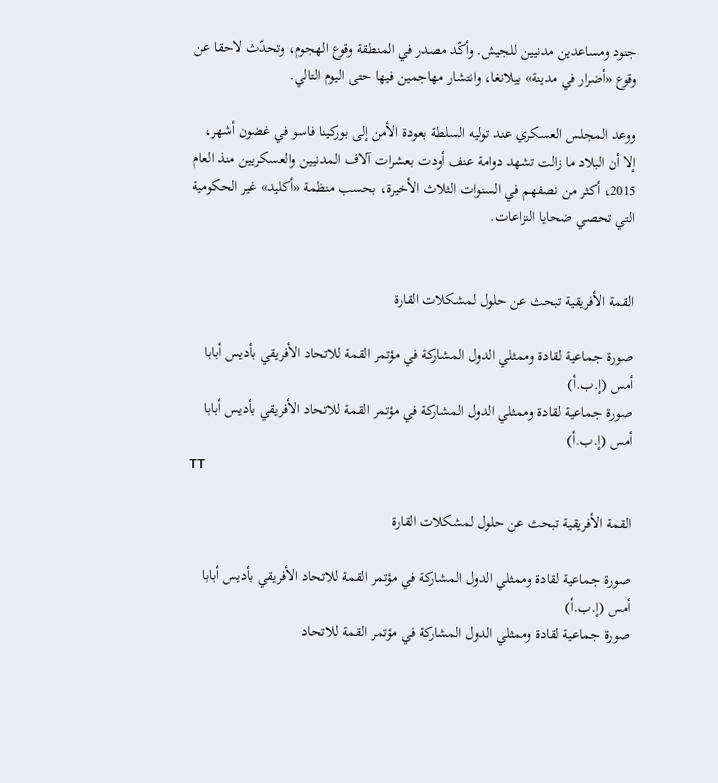جنود ومساعدين مدنيين للجيش. وأكّد مصدر في المنطقة وقوع الهجوم، وتحدّث لاحقا عن وقوع «أضرار في مدينة» بيلانغا، وانتشار مهاجمين فيها حتى اليوم التالي.

ووعد المجلس العسكري عند توليه السلطة بعودة الأمن إلى بوركينا فاسو في غضون أشهر، إلا أن البلاد ما زالت تشهد دوامة عنف أودت بعشرات آلاف المدنيين والعسكريين منذ العام 2015، أكثر من نصفهم في السنوات الثلاث الأخيرة، بحسب منظمة «أكليد» غير الحكومية التي تحصي ضحايا النزاعات.


القمة الأفريقية تبحث عن حلول لمشكلات القارة

صورة جماعية لقادة وممثلي الدول المشاركة في مؤتمر القمة للاتحاد الأفريقي بأديس أبابا أمس (إ.ب.أ)
صورة جماعية لقادة وممثلي الدول المشاركة في مؤتمر القمة للاتحاد الأفريقي بأديس أبابا أمس (إ.ب.أ)
TT

القمة الأفريقية تبحث عن حلول لمشكلات القارة

صورة جماعية لقادة وممثلي الدول المشاركة في مؤتمر القمة للاتحاد الأفريقي بأديس أبابا أمس (إ.ب.أ)
صورة جماعية لقادة وممثلي الدول المشاركة في مؤتمر القمة للاتحاد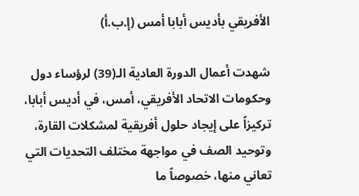الأفريقي بأديس أبابا أمس (إ.ب.أ)

شهدت أعمال الدورة العادية الـ(39) لرؤساء دول وحكومات الاتحاد الأفريقي، أمس، في أديس أبابا، تركيزاً على إيجاد حلول أفريقية لمشكلات القارة، وتوحيد الصف في مواجهة مختلف التحديات التي تعاني منها، خصوصاً ما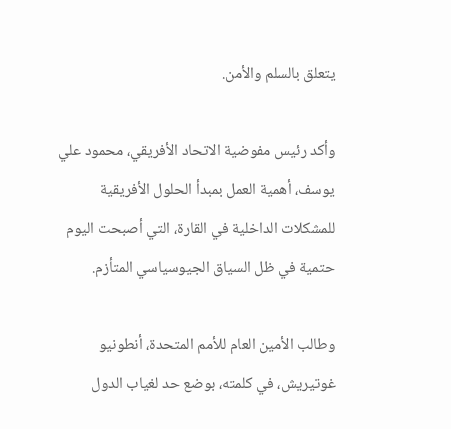يتعلق بالسلم والأمن.

وأكد رئيس مفوضية الاتحاد الأفريقي، محمود علي يوسف، أهمية العمل بمبدأ الحلول الأفريقية للمشكلات الداخلية في القارة، التي أصبحت اليوم حتمية في ظل السياق الجيوسياسي المتأزم.

وطالب الأمين العام للأمم المتحدة، أنطونيو غوتيريش، في كلمته، بوضع حد لغياب الدول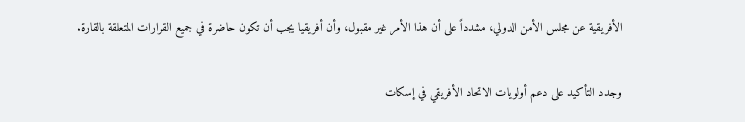الأفريقية عن مجلس الأمن الدولي، مشدداً على أن هذا الأمر غير مقبول، وأن أفريقيا يجب أن تكون حاضرة في جميع القرارات المتعلقة بالقارة.

وجدد التأكيد على دعم أولويات الاتحاد الأفريقي في إسكات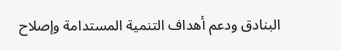البنادق ودعم أهداف التنمية المستدامة وإصلاح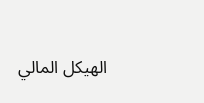الهيكل المالي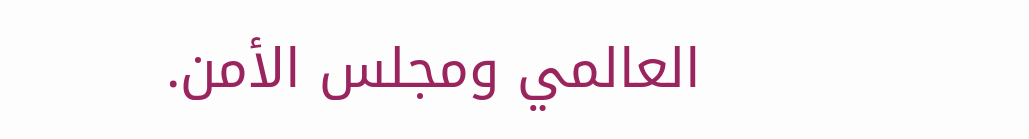العالمي ومجلس الأمن.